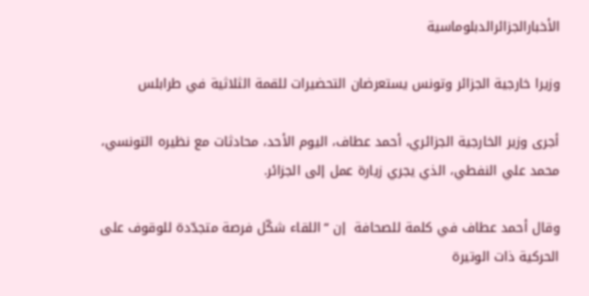الأخبارالجزائرالدبلوماسية

وزيرا خارجية الجزائر وتونس يستعرضان التحضيرات للقمة الثلاثية في طرابلس

أجرى وزير الخارجية الجزائري، أحمد عطاف، اليوم الأحد، محادثات مع نظيره التونسي، محمد علي النفطي، الذي يجري زيارة عمل إلى الجزائر.

وقال أحمد عطاف في كلمة للصحافة  إن “اللقاء شكّل فرصة متجدّدة للوقوف على الحركية ذات الوتيرة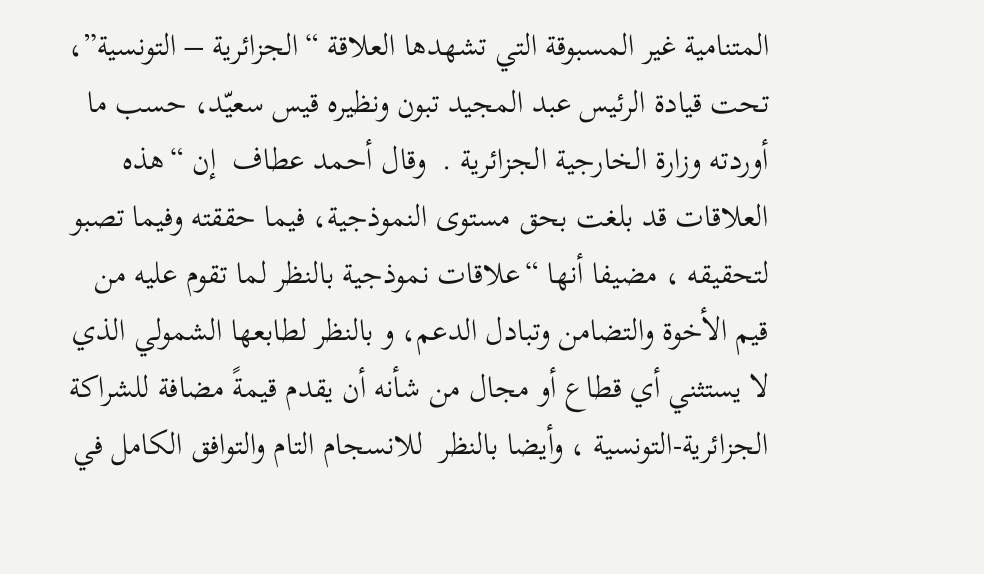المتنامية غير المسبوقة التي تشهدها العلاقة “الجزائرية – التونسية”،  تحت قيادة الرئيس عبد المجيد تبون ونظيره قيس سعيّد، حسب ما أوردته وزارة الخارجية الجزائرية .  وقال أحمد عطاف  إن “هذه العلاقات قد بلغت بحق مستوى النموذجية، فيما حققته وفيما تصبو لتحقيقه ، مضيفا أنها “علاقات نموذجية بالنظر لما تقوم عليه من قيم الأخوة والتضامن وتبادل الدعم، و بالنظر لطابعها الشمولي الذي لا يستثني أي قطاع أو مجال من شأنه أن يقدم قيمةً مضافة للشراكة الجزائرية-التونسية ، وأيضا بالنظر  للانسجام التام والتوافق الكامل في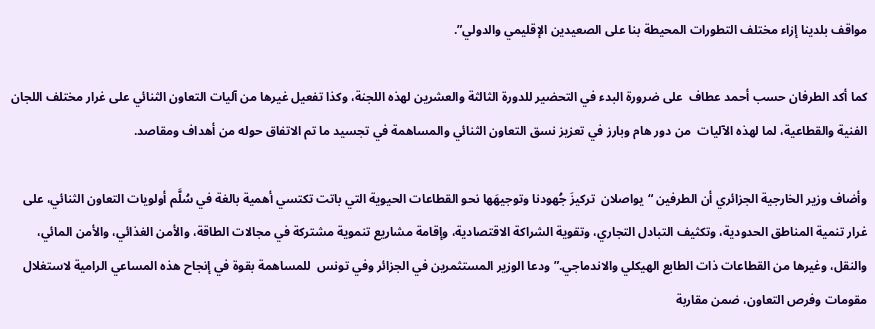مواقف بلدينا إزاء مختلف التطورات المحيطة بنا على الصعيدين الإقليمي والدولي”.

كما أكد الطرفان حسب أحمد عطاف  على ضرورة البدء في التحضير للدورة الثالثة والعشرين لهذه اللجنة، وكذا تفعيل غيرها من آليات التعاون الثنائي على غرار مختلف اللجان الفنية والقطاعية، لما لهذه الآليات  من دور هام وبارز في تعزيز نسق التعاون الثنائي والمساهمة في تجسيد ما تم الاتفاق حوله من أهداف ومقاصد.

وأضاف وزير الخارجية الجزائري أن الطرفين “يواصلان  تركيزَ جُهودنا وتوجيهَها نحو القطاعات الحيوية التي باتت تكتسي أهمية بالغة في سُلَّم أولويات التعاون الثنائي، على غرار تنمية المناطق الحدودية، وتكثيف التبادل التجاري، وتقوية الشراكة الاقتصادية، وإقامة مشاريع تنموية مشتركة في مجالات الطاقة، والأمن الغذائي، والأمن المائي، والنقل، وغيرها من القطاعات ذات الطابع الهيكلي والاندماجي.”ودعا الوزير المستثمرين في الجزائر وفي تونس  للمساهمة بقوة في إنجاح هذه المساعي الرامية لاستغلال مقومات وفرص التعاون، ضمن مقاربة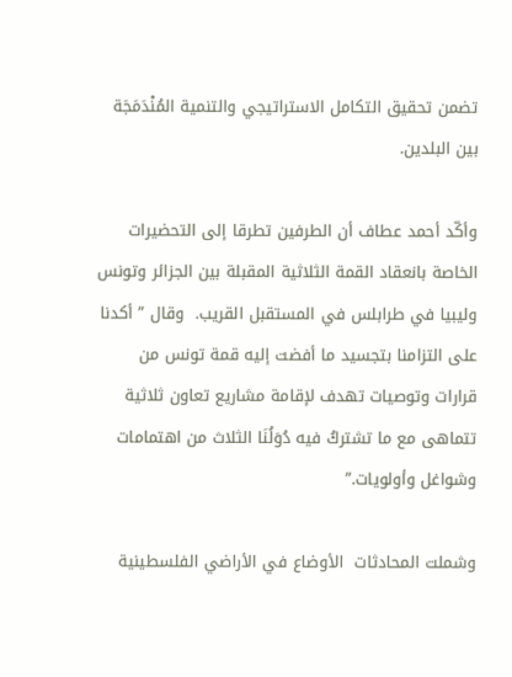تضمن تحقيق التكامل الاستراتيجي والتنمية المُنْدَمَجَة بين البلدين.

وأكّد أحمد عطاف أن الطرفين تطرقا إلى التحضيرات الخاصة بانعقاد القمة الثلاثية المقبلة بين الجزائر وتونس وليبيا في طرابلس في المستقبل القريب.  وقال ” أكدنا على التزامنا بتجسيد ما أفضت إليه قمة تونس من قرارات وتوصيات تهدف لإقامة مشاريع تعاون ثلاثية تتماهى مع ما تشتركُ فيه دُوَلُنَا الثلاث من اهتمامات وشواغل وأولويات.”

وشملت المحادثات  الأوضاع في الأراضي الفلسطينية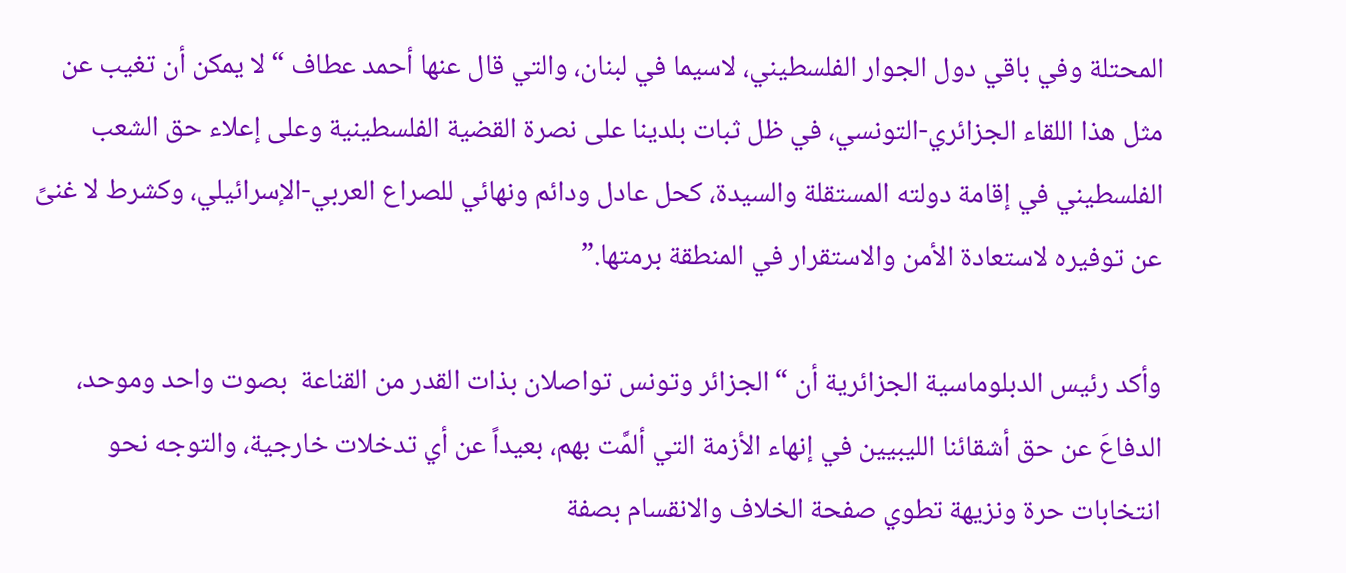المحتلة وفي باقي دول الجوار الفلسطيني، لاسيما في لبنان، والتي قال عنها أحمد عطاف “لا يمكن أن تغيب عن مثل هذا اللقاء الجزائري-التونسي، في ظل ثبات بلدينا على نصرة القضية الفلسطينية وعلى إعلاء حق الشعب الفلسطيني في إقامة دولته المستقلة والسيدة، كحل عادل ودائم ونهائي للصراع العربي-الإسرائيلي، وكشرط لا غنىً عن توفيره لاستعادة الأمن والاستقرار في المنطقة برمتها.”

وأكد رئيس الدبلوماسية الجزائرية أن “الجزائر وتونس تواصلان بذات القدر من القناعة  بصوت واحد وموحد، الدفاعَ عن حق أشقائنا الليبيين في إنهاء الأزمة التي ألمَّت بهم، بعيداً عن أي تدخلات خارجية، والتوجه نحو انتخابات حرة ونزيهة تطوي صفحة الخلاف والانقسام بصفة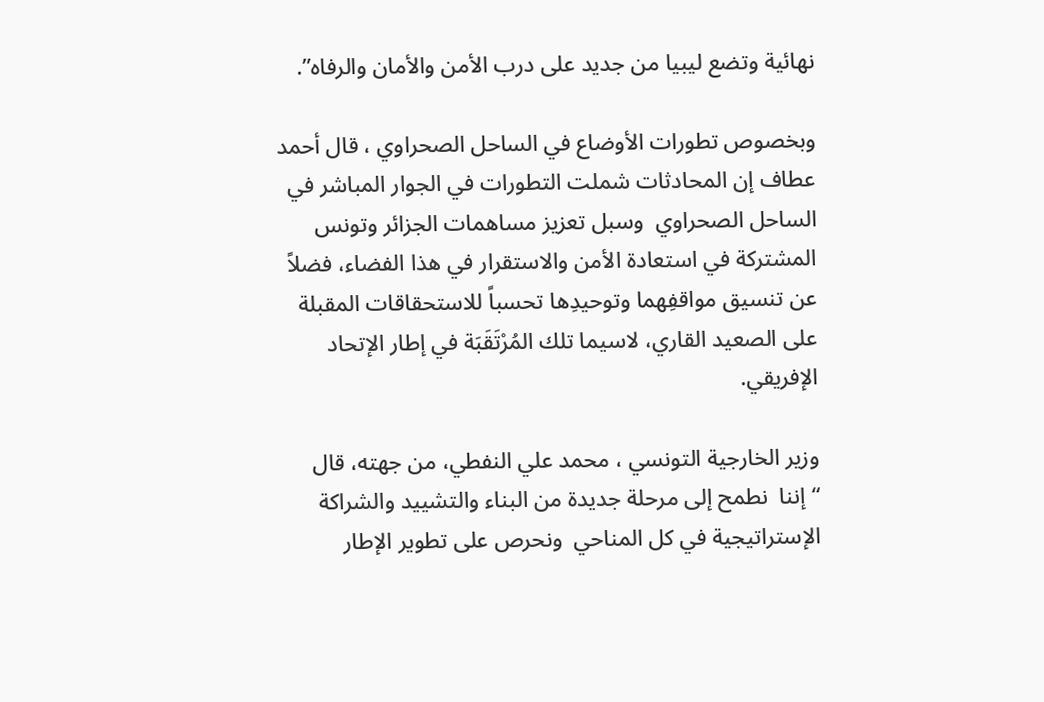نهائية وتضع ليبيا من جديد على درب الأمن والأمان والرفاه”.

وبخصوص تطورات الأوضاع في الساحل الصحراوي ، قال أحمد عطاف إن المحادثات شملت التطورات في الجوار المباشر في الساحل الصحراوي  وسبل تعزيز مساهمات الجزائر وتونس  المشتركة في استعادة الأمن والاستقرار في هذا الفضاء، فضلاً عن تنسيق مواقفِهما وتوحيدِها تحسباً للاستحقاقات المقبلة على الصعيد القاري، لاسيما تلك المُرْتَقَبَة في إطار الإتحاد الإفريقي.

وزير الخارجية التونسي ، محمد علي النفطي، من جهته، قال  “إننا  نطمح إلى مرحلة جديدة من البناء والتشييد والشراكة الإستراتيجية في كل المناحي  ونحرص على تطوير الإطار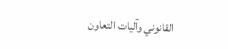القانوني وآليات التعاون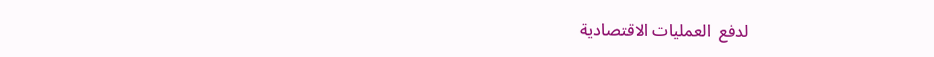لدفع  العمليات الاقتصادية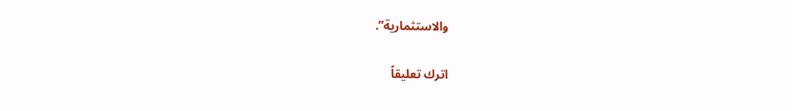والاستثمارية”.

اترك تعليقاً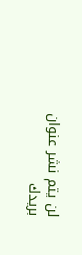لن يتم نشر عنوان بريدك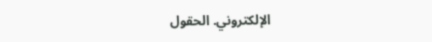الإلكتروني. الحقول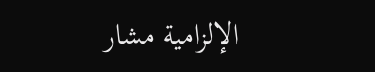الإلزامية مشار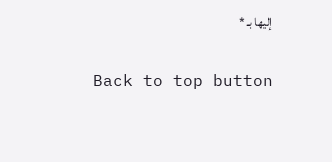إليها بـ *

Back to top button